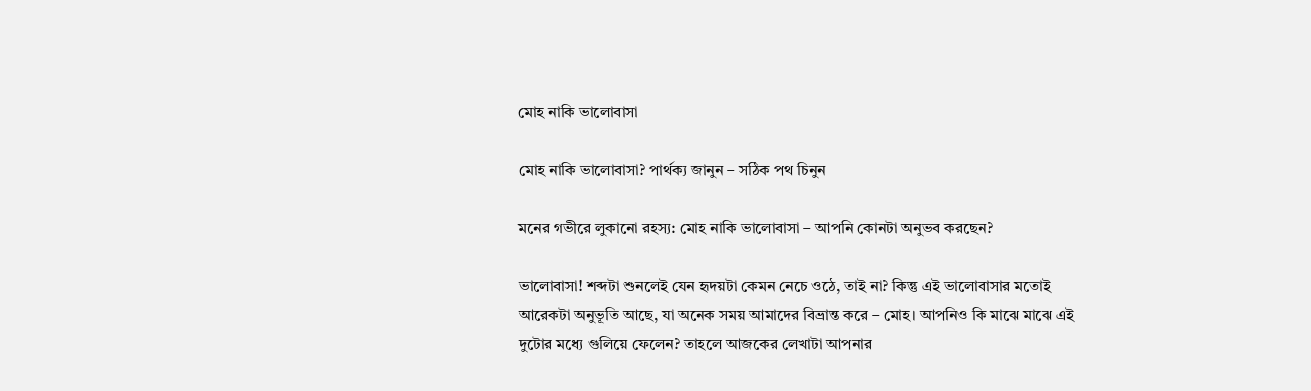মোহ নাকি ভালোবাসা

মোহ নাকি ভালোবাসা? পার্থক্য জানুন – সঠিক পথ চিনুন

মনের গভীরে লুকানো রহস্য: মোহ নাকি ভালোবাসা – আপনি কোনটা অনুভব করছেন?

ভালোবাসা! শব্দটা শুনলেই যেন হৃদয়টা কেমন নেচে ওঠে, তাই না? কিন্তু এই ভালোবাসার মতোই আরেকটা অনুভূতি আছে, যা অনেক সময় আমাদের বিভ্রান্ত করে – মোহ। আপনিও কি মাঝে মাঝে এই দুটোর মধ্যে গুলিয়ে ফেলেন? তাহলে আজকের লেখাটা আপনার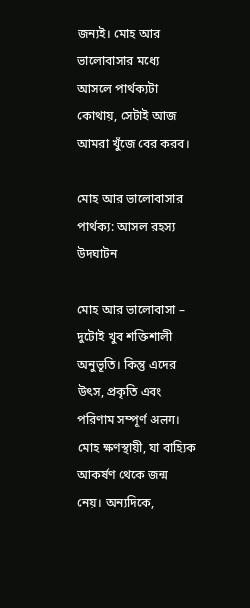জন্যই। মোহ আর ভালোবাসার মধ্যে আসলে পার্থক্যটা কোথায়, সেটাই আজ আমরা খুঁজে বের করব।

মোহ আর ভালোবাসার পার্থক্য: আসল রহস্য উদঘাটন

মোহ আর ভালোবাসা – দুটোই খুব শক্তিশালী অনুভূতি। কিন্তু এদের উৎস, প্রকৃতি এবং পরিণাম সম্পূর্ণ अलग। মোহ ক্ষণস্থায়ী, যা বাহ্যিক আকর্ষণ থেকে জন্ম নেয়। অন্যদিকে,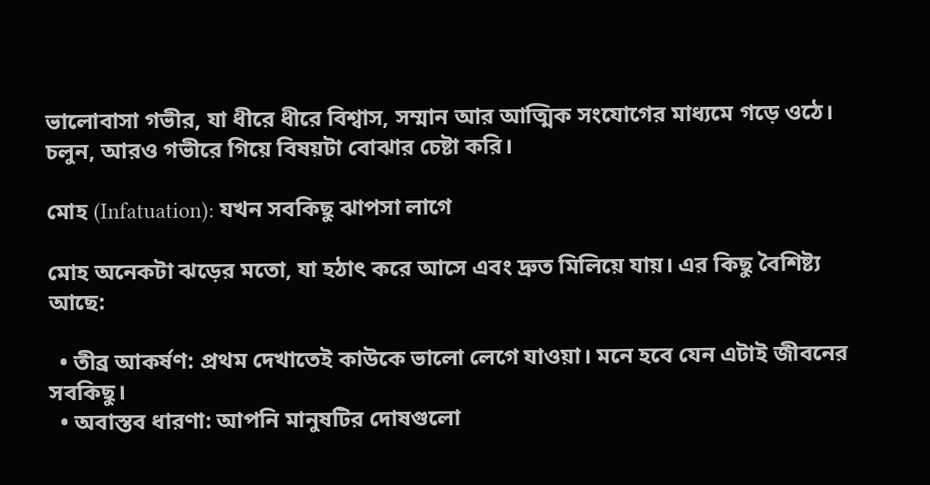ভালোবাসা গভীর, যা ধীরে ধীরে বিশ্বাস, সম্মান আর আত্মিক সংযোগের মাধ্যমে গড়ে ওঠে। চলুন, আরও গভীরে গিয়ে বিষয়টা বোঝার চেষ্টা করি।

মোহ (Infatuation): যখন সবকিছু ঝাপসা লাগে

মোহ অনেকটা ঝড়ের মতো, যা হঠাৎ করে আসে এবং দ্রুত মিলিয়ে যায়। এর কিছু বৈশিষ্ট্য আছে:

  • তীব্র আকর্ষণ: প্রথম দেখাতেই কাউকে ভালো লেগে যাওয়া। মনে হবে যেন এটাই জীবনের সবকিছু।
  • অবাস্তব ধারণা: আপনি মানুষটির দোষগুলো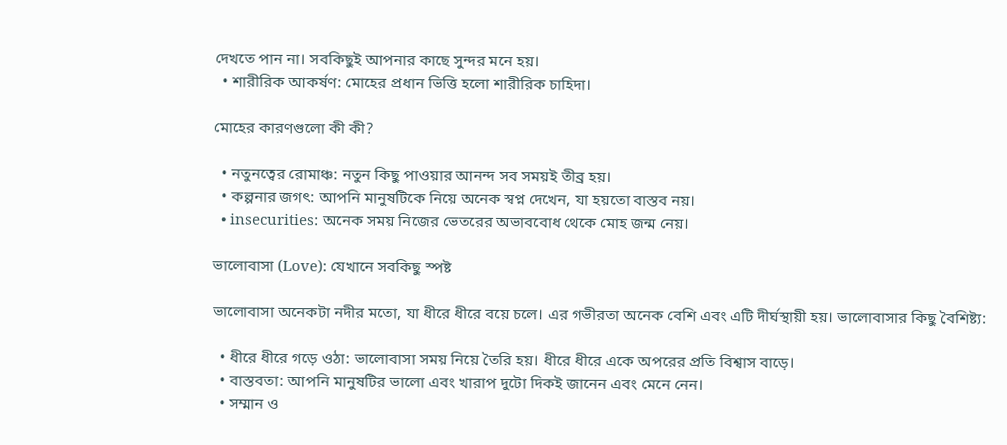দেখতে পান না। সবকিছুই আপনার কাছে সুন্দর মনে হয়।
  • শারীরিক আকর্ষণ: মোহের প্রধান ভিত্তি হলো শারীরিক চাহিদা।

মোহের কারণগুলো কী কী?

  • নতুনত্বের রোমাঞ্চ: নতুন কিছু পাওয়ার আনন্দ সব সময়ই তীব্র হয়।
  • কল্পনার জগৎ: আপনি মানুষটিকে নিয়ে অনেক স্বপ্ন দেখেন, যা হয়তো বাস্তব নয়।
  • insecurities: অনেক সময় নিজের ভেতরের অভাববোধ থেকে মোহ জন্ম নেয়।

ভালোবাসা (Love): যেখানে সবকিছু স্পষ্ট

ভালোবাসা অনেকটা নদীর মতো, যা ধীরে ধীরে বয়ে চলে। এর গভীরতা অনেক বেশি এবং এটি দীর্ঘস্থায়ী হয়। ভালোবাসার কিছু বৈশিষ্ট্য:

  • ধীরে ধীরে গড়ে ওঠা: ভালোবাসা সময় নিয়ে তৈরি হয়। ধীরে ধীরে একে অপরের প্রতি বিশ্বাস বাড়ে।
  • বাস্তবতা: আপনি মানুষটির ভালো এবং খারাপ দুটো দিকই জানেন এবং মেনে নেন।
  • সম্মান ও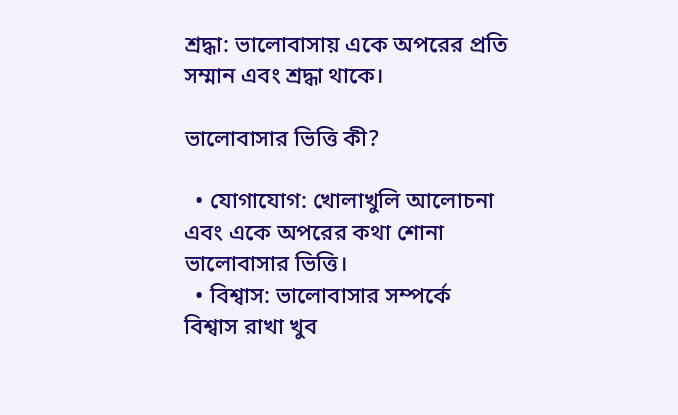শ্রদ্ধা: ভালোবাসায় একে অপরের প্রতি সম্মান এবং শ্রদ্ধা থাকে।

ভালোবাসার ভিত্তি কী?

  • যোগাযোগ: খোলাখুলি আলোচনা এবং একে অপরের কথা শোনা ভালোবাসার ভিত্তি।
  • বিশ্বাস: ভালোবাসার সম্পর্কে বিশ্বাস রাখা খুব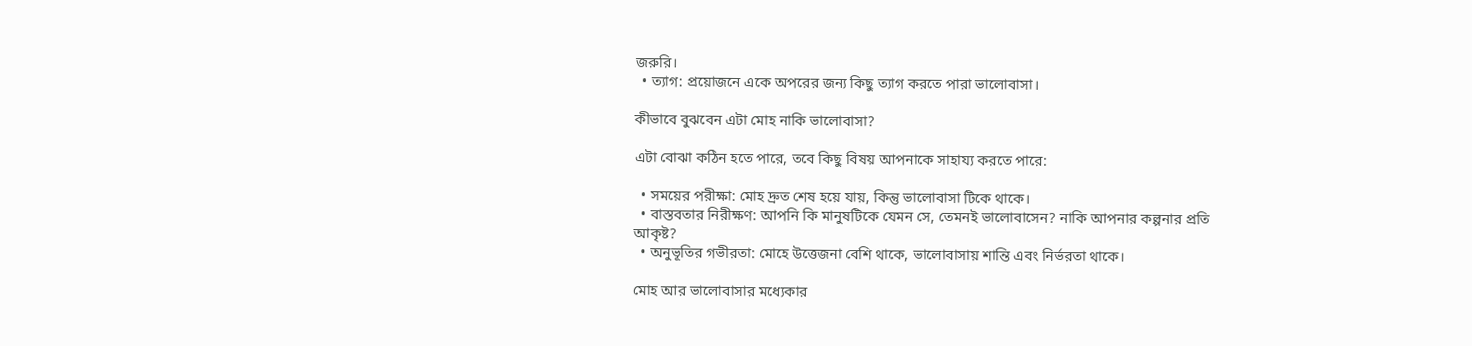জরুরি।
  • ত্যাগ: প্রয়োজনে একে অপরের জন্য কিছু ত্যাগ করতে পারা ভালোবাসা।

কীভাবে বুঝবেন এটা মোহ নাকি ভালোবাসা?

এটা বোঝা কঠিন হতে পারে, তবে কিছু বিষয় আপনাকে সাহায্য করতে পারে:

  • সময়ের পরীক্ষা: মোহ দ্রুত শেষ হয়ে যায়, কিন্তু ভালোবাসা টিকে থাকে।
  • বাস্তবতার নিরীক্ষণ: আপনি কি মানুষটিকে যেমন সে, তেমনই ভালোবাসেন? নাকি আপনার কল্পনার প্রতি আকৃষ্ট?
  • অনুভূতির গভীরতা: মোহে উত্তেজনা বেশি থাকে, ভালোবাসায় শান্তি এবং নির্ভরতা থাকে।

মোহ আর ভালোবাসার মধ্যেকার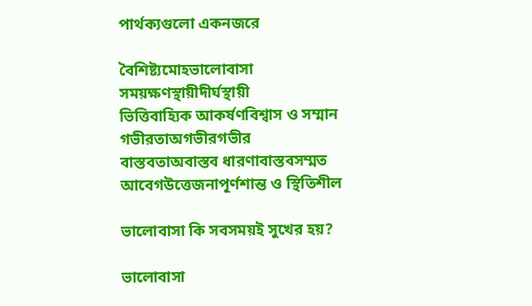পার্থক্যগুলো একনজরে

বৈশিষ্ট্যমোহভালোবাসা
সময়ক্ষণস্থায়ীদীর্ঘস্থায়ী
ভিত্তিবাহ্যিক আকর্ষণবিশ্বাস ও সম্মান
গভীরতাঅগভীরগভীর
বাস্তবতাঅবাস্তব ধারণাবাস্তবসম্মত
আবেগউত্তেজনাপূর্ণশান্ত ও স্থিতিশীল

ভালোবাসা কি সবসময়ই সুখের হয়?

ভালোবাসা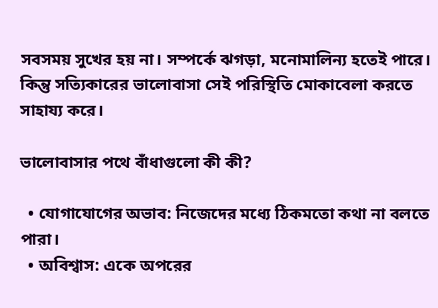সবসময় সুখের হয় না। সম্পর্কে ঝগড়া, মনোমালিন্য হতেই পারে। কিন্তু সত্যিকারের ভালোবাসা সেই পরিস্থিতি মোকাবেলা করতে সাহায্য করে।

ভালোবাসার পথে বাঁধাগুলো কী কী?

  • যোগাযোগের অভাব: নিজেদের মধ্যে ঠিকমতো কথা না বলতে পারা।
  • অবিশ্বাস: একে অপরের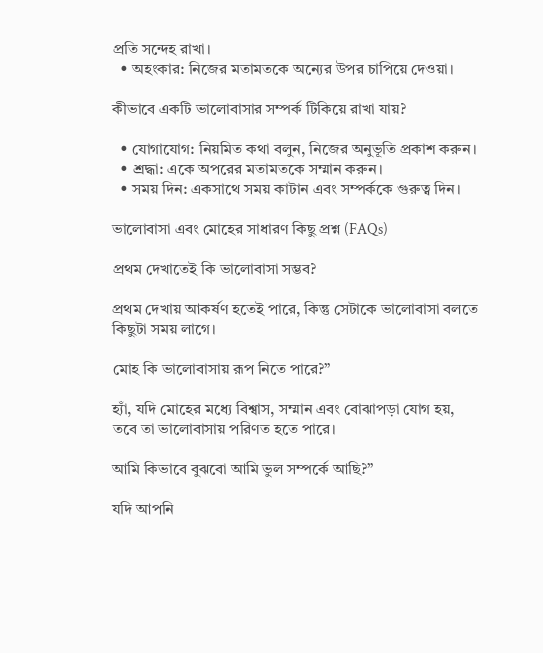প্রতি সন্দেহ রাখা।
  • অহংকার: নিজের মতামতকে অন্যের উপর চাপিয়ে দেওয়া।

কীভাবে একটি ভালোবাসার সম্পর্ক টিকিয়ে রাখা যায়?

  • যোগাযোগ: নিয়মিত কথা বলুন, নিজের অনুভূতি প্রকাশ করুন।
  • শ্রদ্ধা: একে অপরের মতামতকে সম্মান করুন।
  • সময় দিন: একসাথে সময় কাটান এবং সম্পর্ককে গুরুত্ব দিন।

ভালোবাসা এবং মোহের সাধারণ কিছু প্রশ্ন (FAQs)

প্রথম দেখাতেই কি ভালোবাসা সম্ভব?

প্রথম দেখায় আকর্ষণ হতেই পারে, কিন্তু সেটাকে ভালোবাসা বলতে কিছুটা সময় লাগে।

মোহ কি ভালোবাসায় রূপ নিতে পারে?”

হ্যাঁ, যদি মোহের মধ্যে বিশ্বাস, সম্মান এবং বোঝাপড়া যোগ হয়, তবে তা ভালোবাসায় পরিণত হতে পারে।

আমি কিভাবে বুঝবো আমি ভুল সম্পর্কে আছি?”

যদি আপনি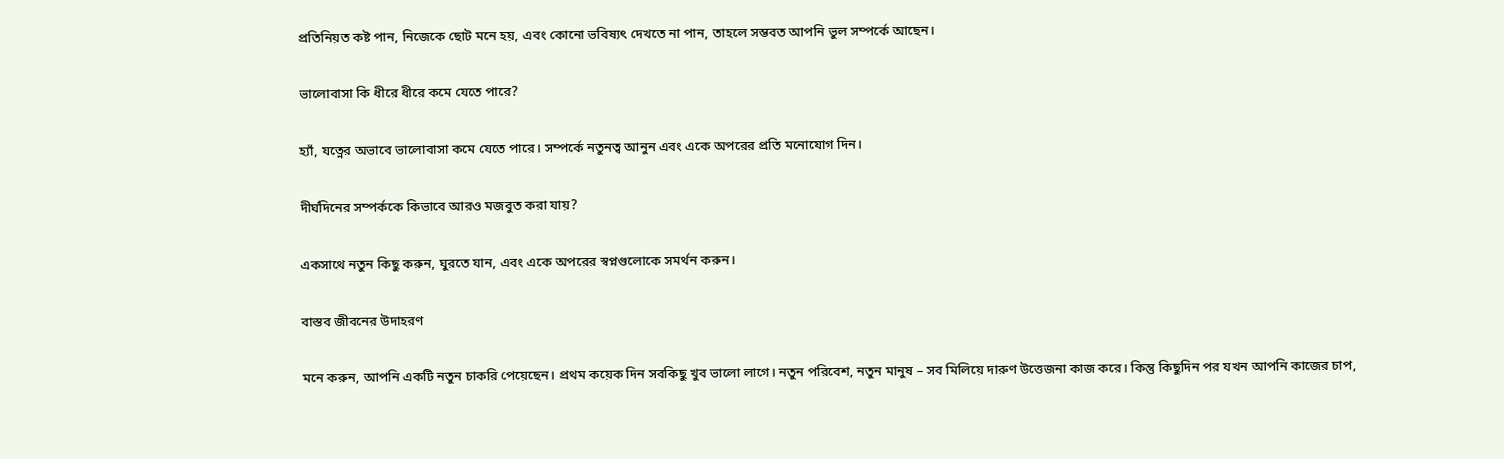প্রতিনিয়ত কষ্ট পান, নিজেকে ছোট মনে হয়, এবং কোনো ভবিষ্যৎ দেখতে না পান, তাহলে সম্ভবত আপনি ভুল সম্পর্কে আছেন।

ভালোবাসা কি ধীরে ধীরে কমে যেতে পারে?

হ্যাঁ, যত্নের অভাবে ভালোবাসা কমে যেতে পারে। সম্পর্কে নতুনত্ব আনুন এবং একে অপরের প্রতি মনোযোগ দিন।

দীর্ঘদিনের সম্পর্ককে কিভাবে আরও মজবুত করা যায়?

একসাথে নতুন কিছু করুন, ঘুরতে যান, এবং একে অপরের স্বপ্নগুলোকে সমর্থন করুন।

বাস্তব জীবনের উদাহরণ

মনে করুন, আপনি একটি নতুন চাকরি পেয়েছেন। প্রথম কয়েক দিন সবকিছু খুব ভালো লাগে। নতুন পরিবেশ, নতুন মানুষ – সব মিলিয়ে দারুণ উত্তেজনা কাজ করে। কিন্তু কিছুদিন পর যখন আপনি কাজের চাপ,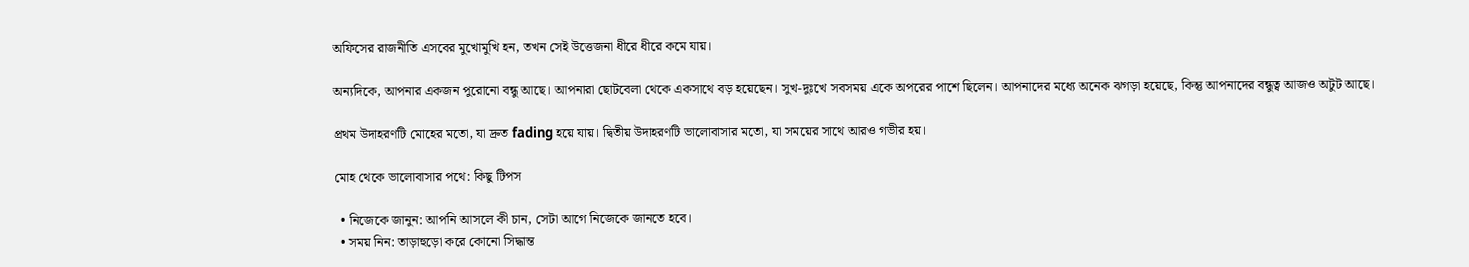অফিসের রাজনীতি এসবের মুখোমুখি হন, তখন সেই উত্তেজনা ধীরে ধীরে কমে যায়।

অন্যদিকে, আপনার একজন পুরোনো বন্ধু আছে। আপনারা ছোটবেলা থেকে একসাথে বড় হয়েছেন। সুখ-দুঃখে সবসময় একে অপরের পাশে ছিলেন। আপনাদের মধ্যে অনেক ঝগড়া হয়েছে, কিন্তু আপনাদের বন্ধুত্ব আজও অটুট আছে।

প্রথম উদাহরণটি মোহের মতো, যা দ্রুত fading হয়ে যায়। দ্বিতীয় উদাহরণটি ভালোবাসার মতো, যা সময়ের সাথে আরও গভীর হয়।

মোহ থেকে ভালোবাসার পথে: কিছু টিপস

  • নিজেকে জানুন: আপনি আসলে কী চান, সেটা আগে নিজেকে জানতে হবে।
  • সময় নিন: তাড়াহুড়ো করে কোনো সিদ্ধান্ত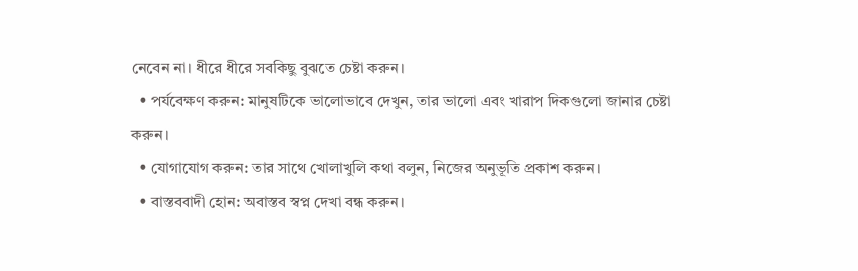নেবেন না। ধীরে ধীরে সবকিছু বুঝতে চেষ্টা করুন।
  • পর্যবেক্ষণ করুন: মানুষটিকে ভালোভাবে দেখুন, তার ভালো এবং খারাপ দিকগুলো জানার চেষ্টা করুন।
  • যোগাযোগ করুন: তার সাথে খোলাখুলি কথা বলুন, নিজের অনুভূতি প্রকাশ করুন।
  • বাস্তববাদী হোন: অবাস্তব স্বপ্ন দেখা বন্ধ করুন।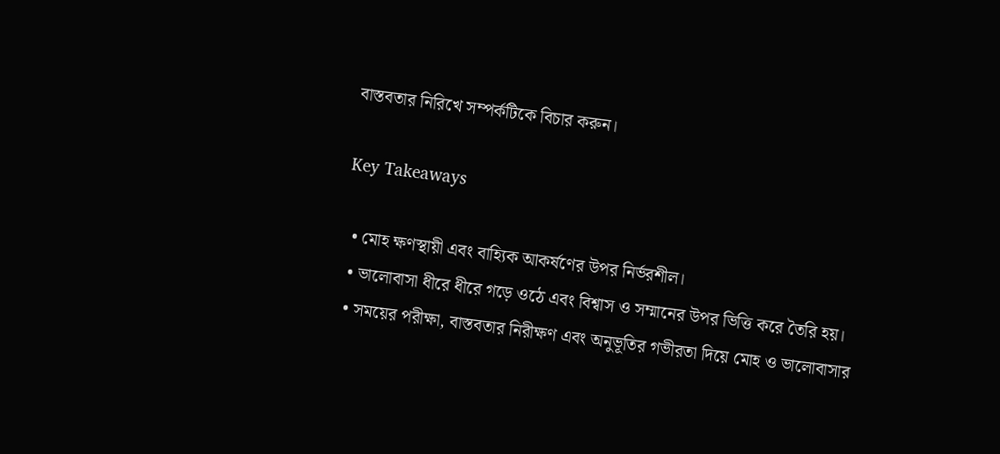বাস্তবতার নিরিখে সম্পর্কটিকে বিচার করুন।

Key Takeaways

  • মোহ ক্ষণস্থায়ী এবং বাহ্যিক আকর্ষণের উপর নির্ভরশীল।
  • ভালোবাসা ধীরে ধীরে গড়ে ওঠে এবং বিশ্বাস ও সম্মানের উপর ভিত্তি করে তৈরি হয়।
  • সময়ের পরীক্ষা, বাস্তবতার নিরীক্ষণ এবং অনুভূতির গভীরতা দিয়ে মোহ ও ভালোবাসার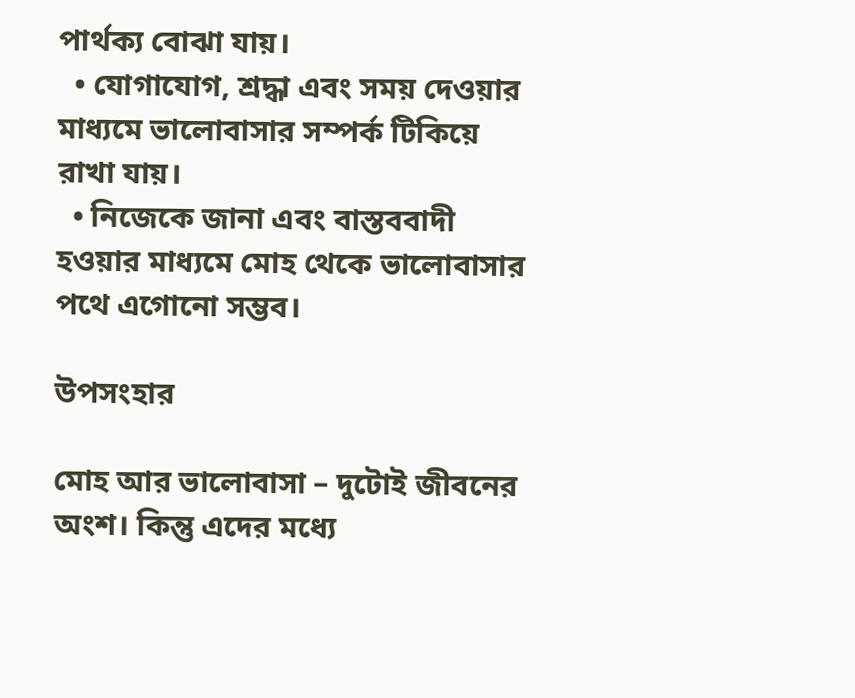পার্থক্য বোঝা যায়।
  • যোগাযোগ, শ্রদ্ধা এবং সময় দেওয়ার মাধ্যমে ভালোবাসার সম্পর্ক টিকিয়ে রাখা যায়।
  • নিজেকে জানা এবং বাস্তববাদী হওয়ার মাধ্যমে মোহ থেকে ভালোবাসার পথে এগোনো সম্ভব।

উপসংহার

মোহ আর ভালোবাসা – দুটোই জীবনের অংশ। কিন্তু এদের মধ্যে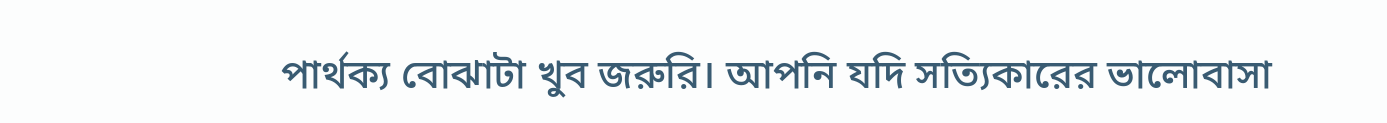পার্থক্য বোঝাটা খুব জরুরি। আপনি যদি সত্যিকারের ভালোবাসা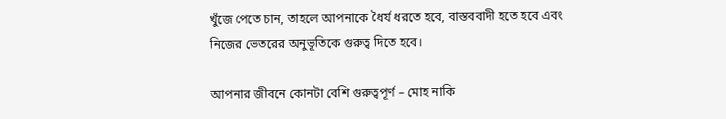খুঁজে পেতে চান, তাহলে আপনাকে ধৈর্য ধরতে হবে, বাস্তববাদী হতে হবে এবং নিজের ভেতরের অনুভূতিকে গুরুত্ব দিতে হবে।

আপনার জীবনে কোনটা বেশি গুরুত্বপূর্ণ – মোহ নাকি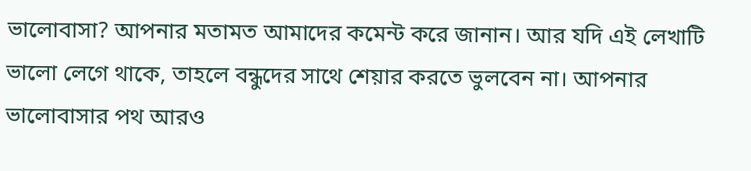ভালোবাসা? আপনার মতামত আমাদের কমেন্ট করে জানান। আর যদি এই লেখাটি ভালো লেগে থাকে, তাহলে বন্ধুদের সাথে শেয়ার করতে ভুলবেন না। আপনার ভালোবাসার পথ আরও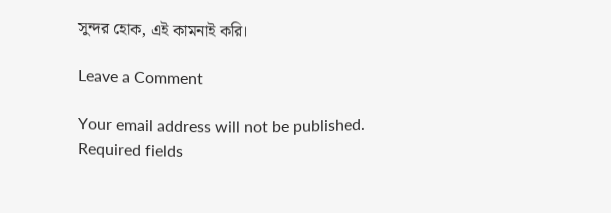সুন্দর হোক, এই কামনাই করি।

Leave a Comment

Your email address will not be published. Required fields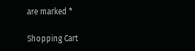are marked *

Shopping Cart